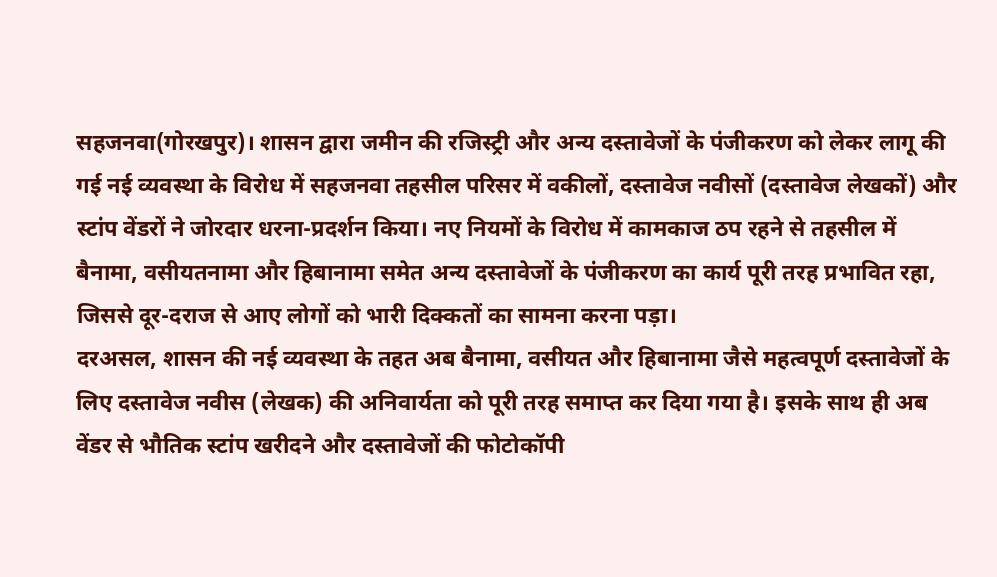सहजनवा(गोरखपुर)। शासन द्वारा जमीन की रजिस्ट्री और अन्य दस्तावेजों के पंजीकरण को लेकर लागू की गई नई व्यवस्था के विरोध में सहजनवा तहसील परिसर में वकीलों, दस्तावेज नवीसों (दस्तावेज लेखकों) और स्टांप वेंडरों ने जोरदार धरना-प्रदर्शन किया। नए नियमों के विरोध में कामकाज ठप रहने से तहसील में बैनामा, वसीयतनामा और हिबानामा समेत अन्य दस्तावेजों के पंजीकरण का कार्य पूरी तरह प्रभावित रहा, जिससे दूर-दराज से आए लोगों को भारी दिक्कतों का सामना करना पड़ा।
दरअसल, शासन की नई व्यवस्था के तहत अब बैनामा, वसीयत और हिबानामा जैसे महत्वपूर्ण दस्तावेजों के लिए दस्तावेज नवीस (लेखक) की अनिवार्यता को पूरी तरह समाप्त कर दिया गया है। इसके साथ ही अब वेंडर से भौतिक स्टांप खरीदने और दस्तावेजों की फोटोकॉपी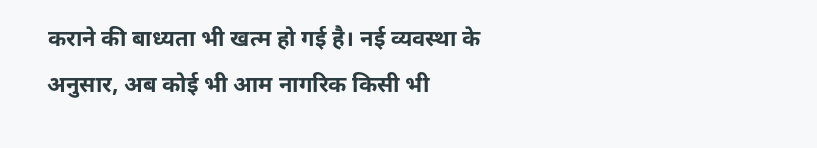कराने की बाध्यता भी खत्म हो गई है। नई व्यवस्था के अनुसार, अब कोई भी आम नागरिक किसी भी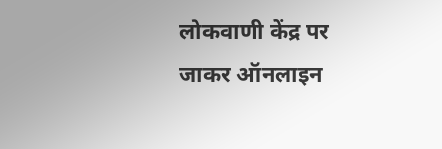लोकवाणी केंद्र पर जाकर ऑनलाइन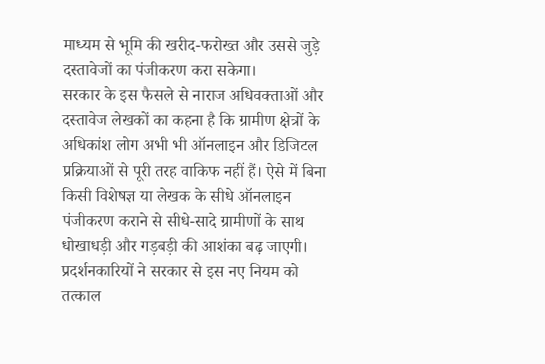माध्यम से भूमि की खरीद-फरोख्त और उससे जुड़े दस्तावेजों का पंजीकरण करा सकेगा।
सरकार के इस फैसले से नाराज अधिवक्ताओं और दस्तावेज लेखकों का कहना है कि ग्रामीण क्षेत्रों के अधिकांश लोग अभी भी ऑनलाइन और डिजिटल प्रक्रियाओं से पूरी तरह वाकिफ नहीं हैं। ऐसे में बिना किसी विशेषज्ञ या लेखक के सीधे ऑनलाइन पंजीकरण कराने से सीधे-सादे ग्रामीणों के साथ धोखाधड़ी और गड़बड़ी की आशंका बढ़ जाएगी। प्रदर्शनकारियों ने सरकार से इस नए नियम को तत्काल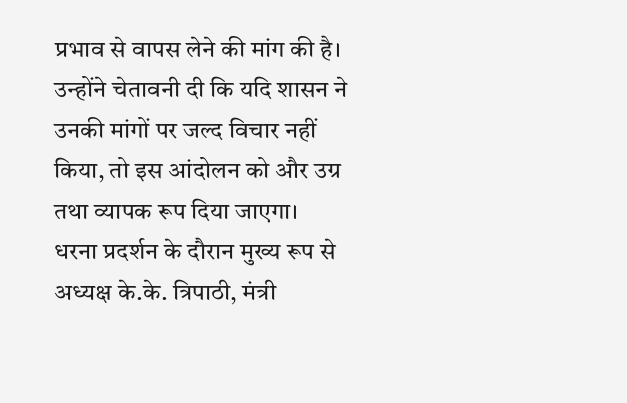प्रभाव से वापस लेने की मांग की है। उन्होंने चेतावनी दी कि यदि शासन ने उनकी मांगों पर जल्द विचार नहीं किया, तो इस आंदोलन को और उग्र तथा व्यापक रूप दिया जाएगा।
धरना प्रदर्शन के दौरान मुख्य रूप से अध्यक्ष के.के. त्रिपाठी, मंत्री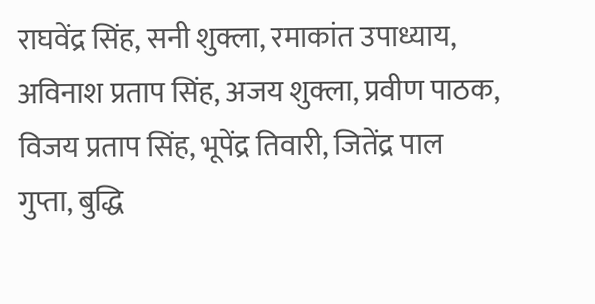राघवेंद्र सिंह, सनी शुक्ला, रमाकांत उपाध्याय, अविनाश प्रताप सिंह, अजय शुक्ला, प्रवीण पाठक, विजय प्रताप सिंह, भूपेंद्र तिवारी, जितेंद्र पाल गुप्ता, बुद्धि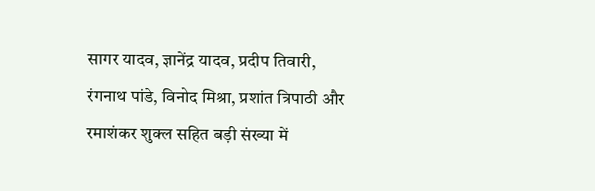सागर यादव, ज्ञानेंद्र यादव, प्रदीप तिवारी, रंगनाथ पांडे, विनोद मिश्रा, प्रशांत त्रिपाठी और रमाशंकर शुक्ल सहित बड़ी संख्या में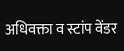अधिवक्ता व स्टांप वेंडर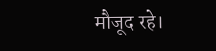मौजूद रहे।